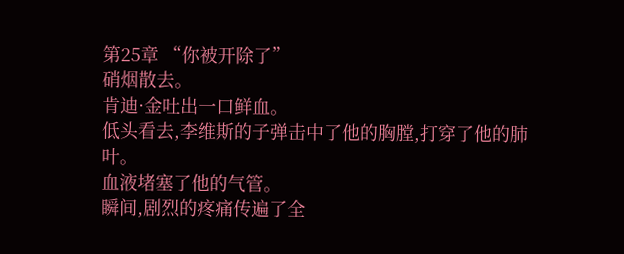第25章 “你被开除了”
硝烟散去。
肯迪·金吐出一口鲜血。
低头看去,李维斯的子弹击中了他的胸膛,打穿了他的肺叶。
血液堵塞了他的气管。
瞬间,剧烈的疼痛传遍了全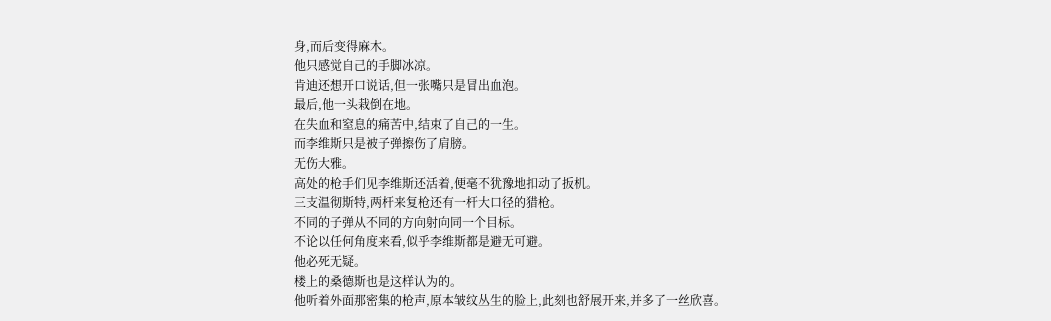身,而后变得麻木。
他只感觉自己的手脚冰凉。
肯迪还想开口说话,但一张嘴只是冒出血泡。
最后,他一头栽倒在地。
在失血和窒息的痛苦中,结束了自己的一生。
而李维斯只是被子弹擦伤了肩膀。
无伤大雅。
高处的枪手们见李维斯还活着,便毫不犹豫地扣动了扳机。
三支温彻斯特,两杆来复枪还有一杆大口径的猎枪。
不同的子弹从不同的方向射向同一个目标。
不论以任何角度来看,似乎李维斯都是避无可避。
他必死无疑。
楼上的桑德斯也是这样认为的。
他听着外面那密集的枪声,原本皱纹丛生的脸上,此刻也舒展开来,并多了一丝欣喜。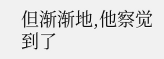但渐渐地,他察觉到了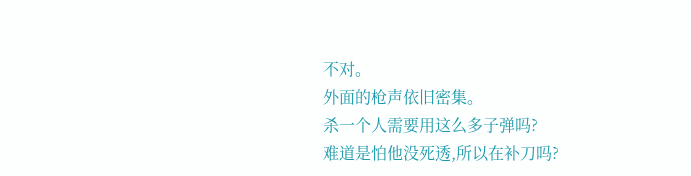不对。
外面的枪声依旧密集。
杀一个人需要用这么多子弹吗?
难道是怕他没死透,所以在补刀吗?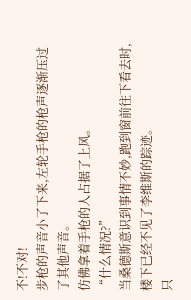不!不对!
步枪的声音小了下来,左轮手枪的枪声逐渐压过了其他声音。
仿佛拿着手枪的人占据了上风。
“什么情况?”
当桑德斯意识到事情不妙,跑到窗前往下看去时,楼下已经不见了李维斯的踪迹。
只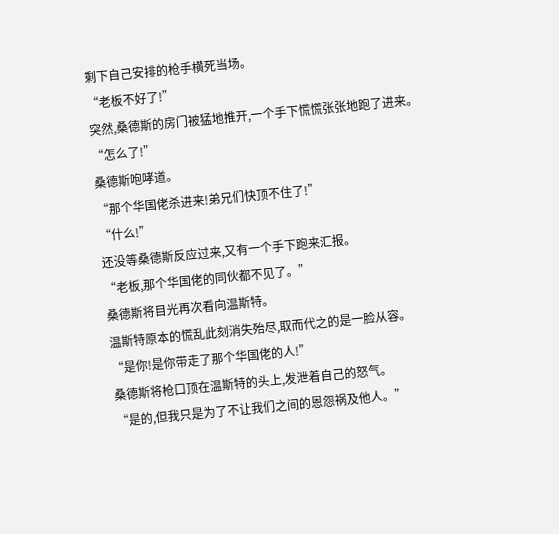剩下自己安排的枪手横死当场。
“老板不好了!”
突然,桑德斯的房门被猛地推开,一个手下慌慌张张地跑了进来。
“怎么了!”
桑德斯咆哮道。
“那个华国佬杀进来!弟兄们快顶不住了!”
“什么!”
还没等桑德斯反应过来,又有一个手下跑来汇报。
“老板,那个华国佬的同伙都不见了。”
桑德斯将目光再次看向温斯特。
温斯特原本的慌乱此刻消失殆尽,取而代之的是一脸从容。
“是你!是你带走了那个华国佬的人!”
桑德斯将枪口顶在温斯特的头上,发泄着自己的怒气。
“是的,但我只是为了不让我们之间的恩怨祸及他人。”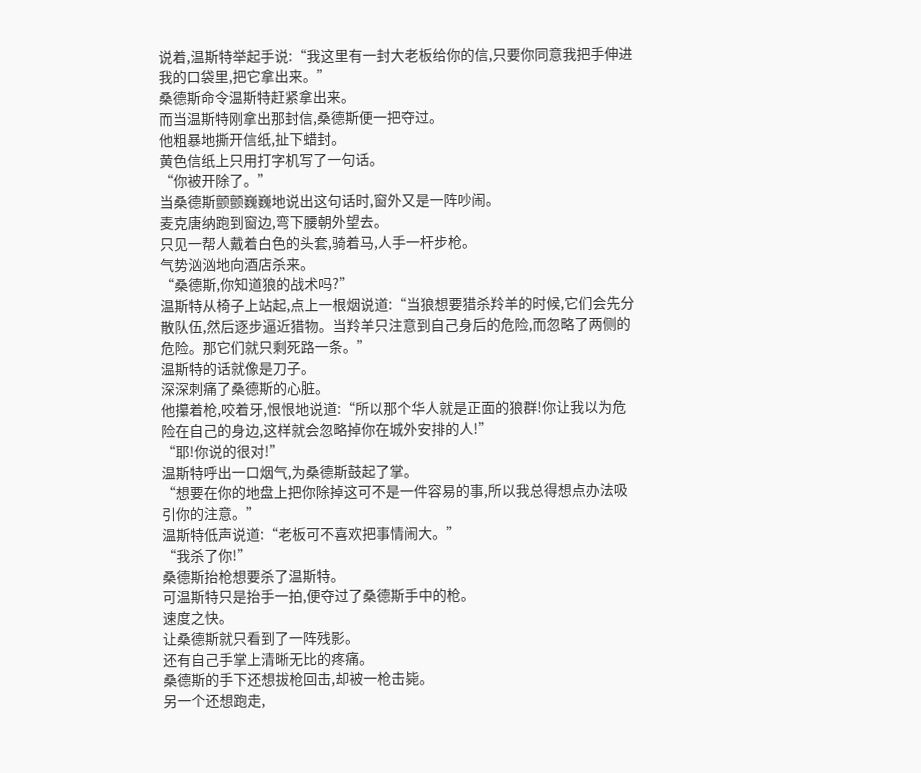说着,温斯特举起手说:“我这里有一封大老板给你的信,只要你同意我把手伸进我的口袋里,把它拿出来。”
桑德斯命令温斯特赶紧拿出来。
而当温斯特刚拿出那封信,桑德斯便一把夺过。
他粗暴地撕开信纸,扯下蜡封。
黄色信纸上只用打字机写了一句话。
“你被开除了。”
当桑德斯颤颤巍巍地说出这句话时,窗外又是一阵吵闹。
麦克唐纳跑到窗边,弯下腰朝外望去。
只见一帮人戴着白色的头套,骑着马,人手一杆步枪。
气势汹汹地向酒店杀来。
“桑德斯,你知道狼的战术吗?”
温斯特从椅子上站起,点上一根烟说道:“当狼想要猎杀羚羊的时候,它们会先分散队伍,然后逐步逼近猎物。当羚羊只注意到自己身后的危险,而忽略了两侧的危险。那它们就只剩死路一条。”
温斯特的话就像是刀子。
深深刺痛了桑德斯的心脏。
他攥着枪,咬着牙,恨恨地说道:“所以那个华人就是正面的狼群!你让我以为危险在自己的身边,这样就会忽略掉你在城外安排的人!”
“耶!你说的很对!”
温斯特呼出一口烟气,为桑德斯鼓起了掌。
“想要在你的地盘上把你除掉这可不是一件容易的事,所以我总得想点办法吸引你的注意。”
温斯特低声说道:“老板可不喜欢把事情闹大。”
“我杀了你!”
桑德斯抬枪想要杀了温斯特。
可温斯特只是抬手一拍,便夺过了桑德斯手中的枪。
速度之快。
让桑德斯就只看到了一阵残影。
还有自己手掌上清晰无比的疼痛。
桑德斯的手下还想拔枪回击,却被一枪击毙。
另一个还想跑走,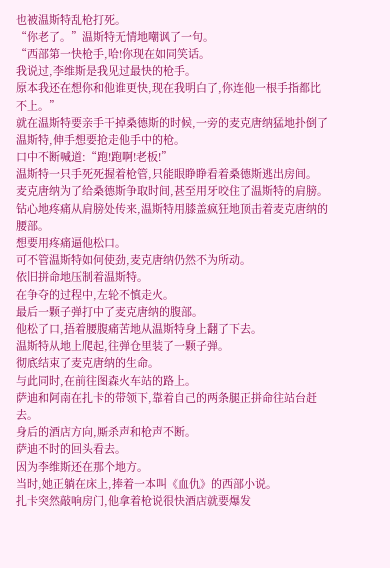也被温斯特乱枪打死。
“你老了。”温斯特无情地嘲讽了一句。
“西部第一快枪手,哈!你现在如同笑话。
我说过,李维斯是我见过最快的枪手。
原本我还在想你和他谁更快,现在我明白了,你连他一根手指都比不上。”
就在温斯特要亲手干掉桑德斯的时候,一旁的麦克唐纳猛地扑倒了温斯特,伸手想要抢走他手中的枪。
口中不断喊道:“跑!跑啊!老板!”
温斯特一只手死死握着枪管,只能眼睁睁看着桑德斯逃出房间。
麦克唐纳为了给桑德斯争取时间,甚至用牙咬住了温斯特的肩膀。
钻心地疼痛从肩膀处传来,温斯特用膝盖疯狂地顶击着麦克唐纳的腰部。
想要用疼痛逼他松口。
可不管温斯特如何使劲,麦克唐纳仍然不为所动。
依旧拼命地压制着温斯特。
在争夺的过程中,左轮不慎走火。
最后一颗子弹打中了麦克唐纳的腹部。
他松了口,捂着腰腹痛苦地从温斯特身上翻了下去。
温斯特从地上爬起,往弹仓里装了一颗子弹。
彻底结束了麦克唐纳的生命。
与此同时,在前往图森火车站的路上。
萨迪和阿南在扎卡的带领下,靠着自己的两条腿正拼命往站台赶去。
身后的酒店方向,厮杀声和枪声不断。
萨迪不时的回头看去。
因为李维斯还在那个地方。
当时,她正躺在床上,捧着一本叫《血仇》的西部小说。
扎卡突然敲响房门,他拿着枪说很快酒店就要爆发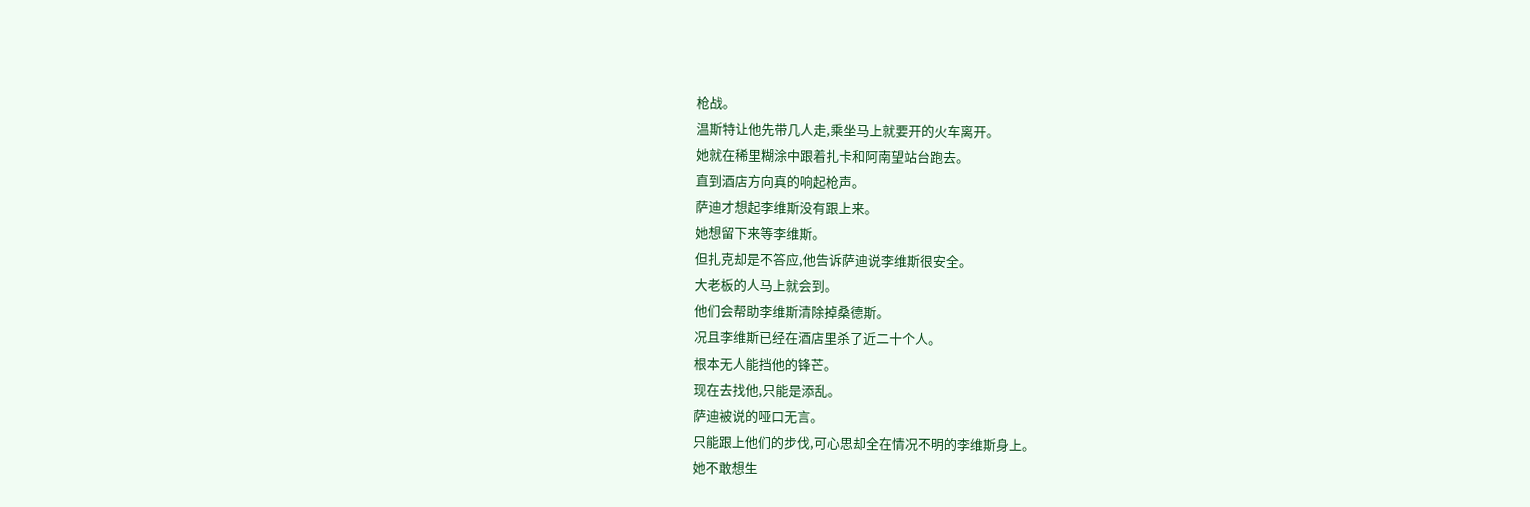枪战。
温斯特让他先带几人走,乘坐马上就要开的火车离开。
她就在稀里糊涂中跟着扎卡和阿南望站台跑去。
直到酒店方向真的响起枪声。
萨迪才想起李维斯没有跟上来。
她想留下来等李维斯。
但扎克却是不答应,他告诉萨迪说李维斯很安全。
大老板的人马上就会到。
他们会帮助李维斯清除掉桑德斯。
况且李维斯已经在酒店里杀了近二十个人。
根本无人能挡他的锋芒。
现在去找他,只能是添乱。
萨迪被说的哑口无言。
只能跟上他们的步伐,可心思却全在情况不明的李维斯身上。
她不敢想生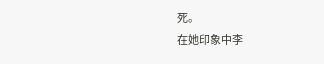死。
在她印象中李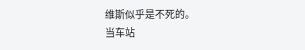维斯似乎是不死的。
当车站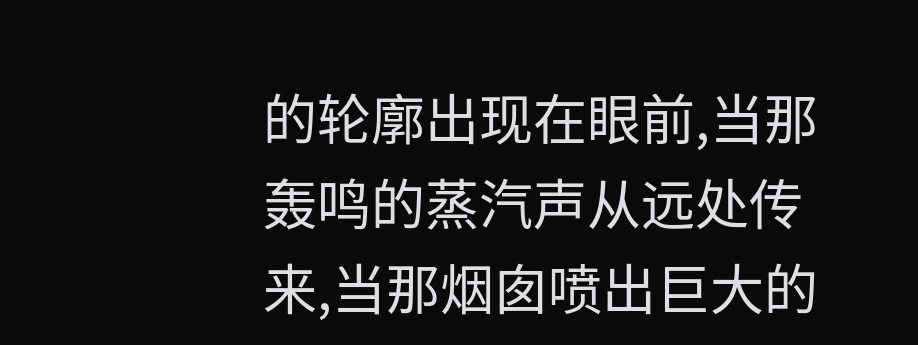的轮廓出现在眼前,当那轰鸣的蒸汽声从远处传来,当那烟囱喷出巨大的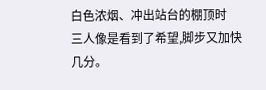白色浓烟、冲出站台的棚顶时
三人像是看到了希望,脚步又加快几分。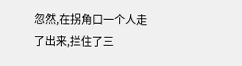忽然,在拐角口一个人走了出来,拦住了三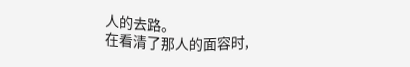人的去路。
在看清了那人的面容时,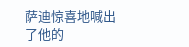萨迪惊喜地喊出了他的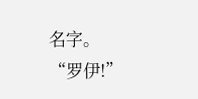名字。
“罗伊!”